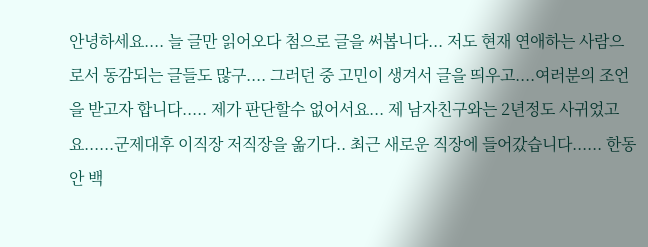안녕하세요.... 늘 글만 읽어오다 첨으로 글을 써봅니다... 저도 현재 연애하는 사람으로서 동감되는 글들도 많구.... 그러던 중 고민이 생겨서 글을 띄우고....여러분의 조언을 받고자 합니다..... 제가 판단할수 없어서요... 제 남자친구와는 2년정도 사귀었고요......군제대후 이직장 저직장을 옮기다.. 최근 새로운 직장에 들어갔습니다...... 한동안 백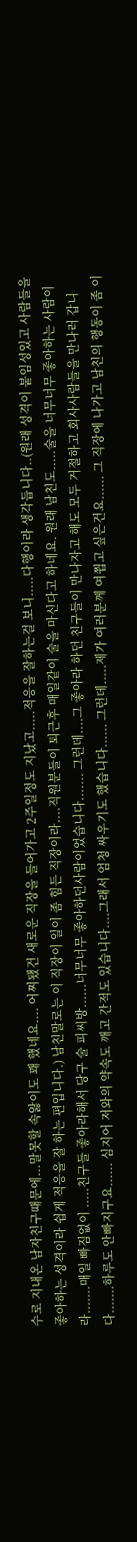수로 지내온 남자친구때문에...말못할 속앓이도 꽤 했네요.... 어찌됐건 새로운 직장을 들어가고 2주일정도 지났고.....적응을 잘하는걸 보니.....다행이라 생각듭니다..(원래 성격이 붙임성있고 사람들을 좋아하는 성격이라 쉽게 적응을 잘 하는 편입니다.) 남친말로는 이 직장이 일이 좀 힘든 직장이라....직원분들이 퇴근후 매일같이 술을 마신다고 하네요. 원래 남친도.....술을 너무너무 좋아하는 사람이라.......매일 빠짐없이 .....친구들 좋아라해서 당구 술 피씨방......너무너무 좋아하던사람이었습니다....... 그런데....그 좋아라 하던 친구들이 만나자고 해도 모두 거절하고 회사사람들을 만나러 갑니다.......하루도 안빠지구요...... 심지어 저와의 약속도 깨고 간적도 있습니다....그래서 엄청 싸우기도 했습니다...... 그런데.....제가 여러분께 여쮭고 싶은건요...... 그 직장에 나가고 남친의 행동이 좀 이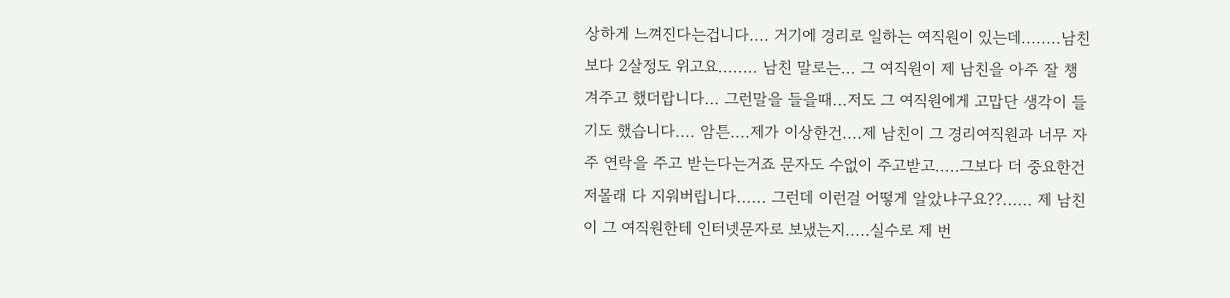상하게 느껴진다는겁니다.... 거기에 경리로 일하는 여직원이 있는데........남친보다 2살정도 위고요........ 남친 말로는... 그 여직원이 제 남친을 아주 잘 챙겨주고 했더랍니다... 그런말을 들을때...저도 그 여직원에게 고맙단 생각이 들기도 했습니다.... 암튼....제가 이상한건....제 남친이 그 경리여직원과 너무 자주 연락을 주고 받는다는거죠 문자도 수없이 주고받고.....그보다 더 중요한건 저몰래 다 지워버립니다...... 그런데 이런걸 어떻게 알았냐구요??...... 제 남친이 그 여직원한테 인터넷문자로 보냈는지.....실수로 제 번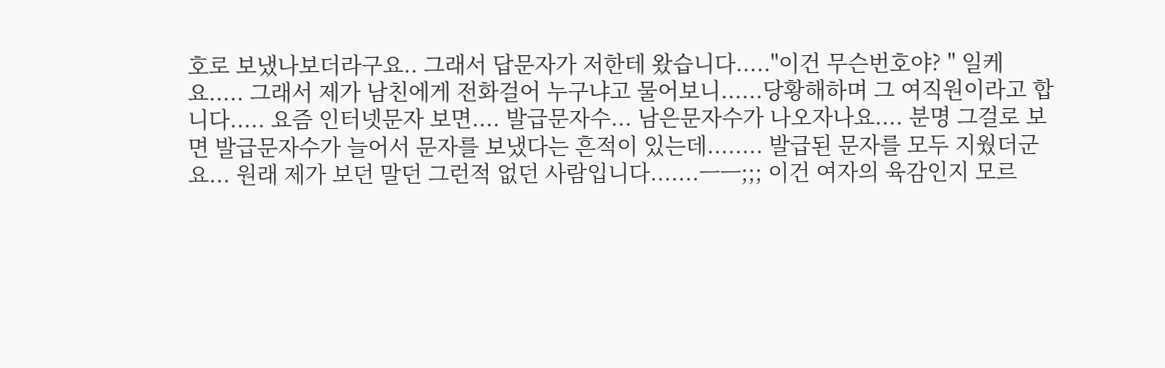호로 보냈나보더라구요.. 그래서 답문자가 저한테 왔습니다....."이건 무슨번호야? " 일케요..... 그래서 제가 남친에게 전화걸어 누구냐고 물어보니......당황해하며 그 여직원이라고 합니다..... 요즘 인터넷문자 보면.... 발급문자수... 남은문자수가 나오자나요.... 분명 그걸로 보면 발급문자수가 늘어서 문자를 보냈다는 흔적이 있는데........ 발급된 문자를 모두 지웠더군요... 원래 제가 보던 말던 그런적 없던 사람입니다.......ㅡㅡ;;; 이건 여자의 육감인지 모르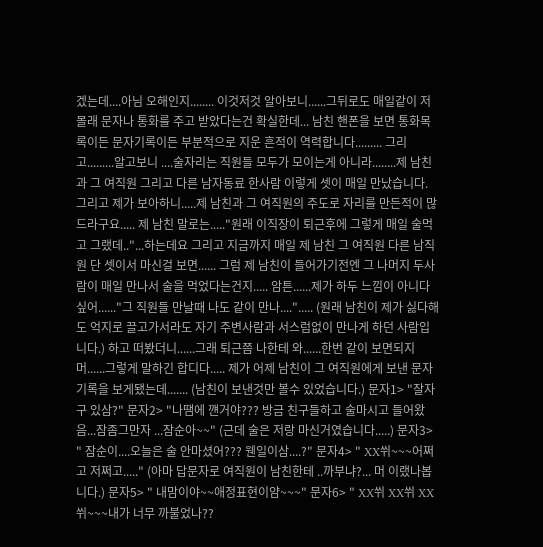겠는데....아님 오해인지........ 이것저것 알아보니......그뒤로도 매일같이 저몰래 문자나 통화를 주고 받았다는건 확실한데... 남친 핸폰을 보면 통화목록이든 문자기록이든 부분적으로 지운 흔적이 역력합니다......... 그리고.........알고보니 ....술자리는 직원들 모두가 모이는게 아니라........제 남친과 그 여직원 그리고 다른 남자동료 한사람 이렇게 셋이 매일 만났습니다. 그리고 제가 보아하니.....제 남친과 그 여직원의 주도로 자리를 만든적이 많드라구요..... 제 남친 말로는....."원래 이직장이 퇴근후에 그렇게 매일 술먹고 그랬데.."...하는데요 그리고 지금까지 매일 제 남친 그 여직원 다른 남직원 단 셋이서 마신걸 보면...... 그럼 제 남친이 들어가기전엔 그 나머지 두사람이 매일 만나서 술을 먹었다는건지..... 암튼......제가 하두 느낌이 아니다싶어......"그 직원들 만날때 나도 같이 만나...."..... (원래 남친이 제가 싫다해도 억지로 끌고가서라도 자기 주변사람과 서스럼없이 만나게 하던 사람입니다.) 하고 떠봤더니......그래 퇴근쯤 나한테 와......한번 같이 보면되지머......그렇게 말하긴 합디다..... 제가 어제 남친이 그 여직원에게 보낸 문자기록을 보게됐는데....... (남친이 보낸것만 볼수 있었습니다.) 문자1> "잘자구 있삼?" 문자2> "나땜에 꺤거야??? 방금 친구들하고 술마시고 들어왔음...잠좀그만자 ...잠순아~~" (근데 술은 저랑 마신거였습니다.....) 문자3> " 잠순이....오늘은 술 안마셨어??? 웬일이삼....?" 문자4> " XX쒸~~~어쩌고 저쩌고....." (아마 답문자로 여직원이 남친한테 ..까부냐?... 머 이랬나봅니다.) 문자5> " 내맘이야~~애정표현이얌~~~" 문자6> " XX쒸 XX쒸 XX쒸~~~내가 너무 까불었나??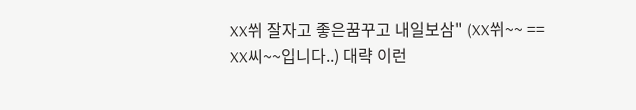XX쒸 잘자고 좋은꿈꾸고 내일보삼" (XX쒸~~ == XX씨~~입니다..) 대략 이런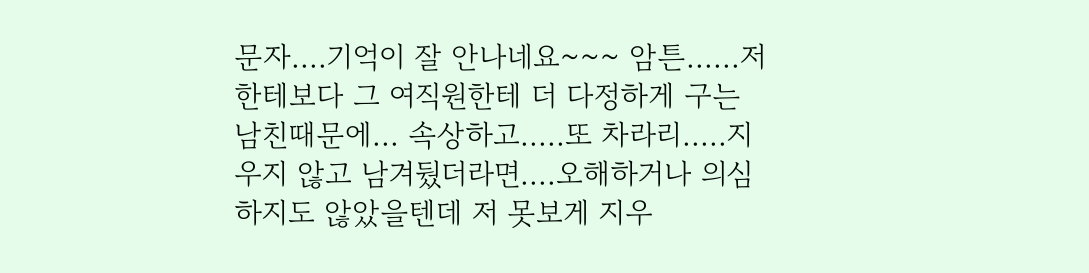문자....기억이 잘 안나네요~~~ 암튼......저한테보다 그 여직원한테 더 다정하게 구는 남친때문에... 속상하고.....또 차라리.....지우지 않고 남겨뒀더라면....오해하거나 의심하지도 않았을텐데 저 못보게 지우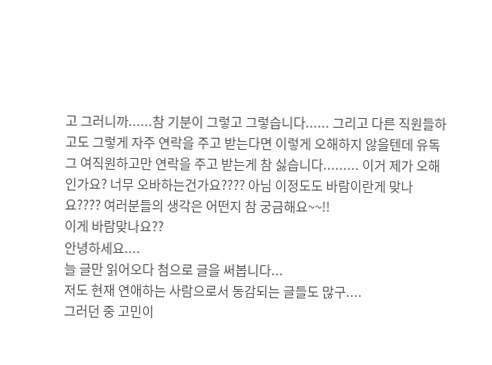고 그러니까......참 기분이 그렇고 그렇습니다...... 그리고 다른 직원들하고도 그렇게 자주 연락을 주고 받는다면 이렇게 오해하지 않을텐데 유독 그 여직원하고만 연락을 주고 받는게 참 싫습니다......... 이거 제가 오해인가요? 너무 오바하는건가요???? 아님 이정도도 바람이란게 맞나요???? 여러분들의 생각은 어떤지 참 궁금해요~~!!
이게 바람맞나요??
안녕하세요....
늘 글만 읽어오다 첨으로 글을 써봅니다...
저도 현재 연애하는 사람으로서 동감되는 글들도 많구....
그러던 중 고민이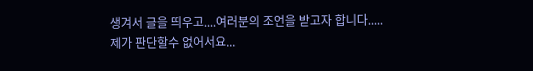생겨서 글을 띄우고....여러분의 조언을 받고자 합니다.....
제가 판단할수 없어서요...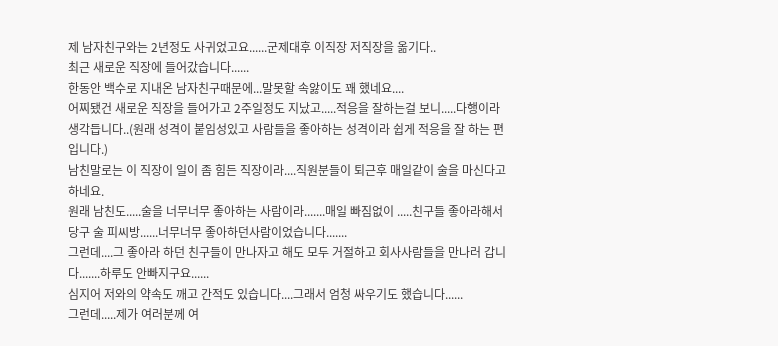제 남자친구와는 2년정도 사귀었고요......군제대후 이직장 저직장을 옮기다..
최근 새로운 직장에 들어갔습니다......
한동안 백수로 지내온 남자친구때문에...말못할 속앓이도 꽤 했네요....
어찌됐건 새로운 직장을 들어가고 2주일정도 지났고.....적응을 잘하는걸 보니.....다행이라 생각듭니다..(원래 성격이 붙임성있고 사람들을 좋아하는 성격이라 쉽게 적응을 잘 하는 편입니다.)
남친말로는 이 직장이 일이 좀 힘든 직장이라....직원분들이 퇴근후 매일같이 술을 마신다고 하네요.
원래 남친도.....술을 너무너무 좋아하는 사람이라.......매일 빠짐없이 .....친구들 좋아라해서 당구 술 피씨방......너무너무 좋아하던사람이었습니다.......
그런데....그 좋아라 하던 친구들이 만나자고 해도 모두 거절하고 회사사람들을 만나러 갑니다.......하루도 안빠지구요......
심지어 저와의 약속도 깨고 간적도 있습니다....그래서 엄청 싸우기도 했습니다......
그런데.....제가 여러분께 여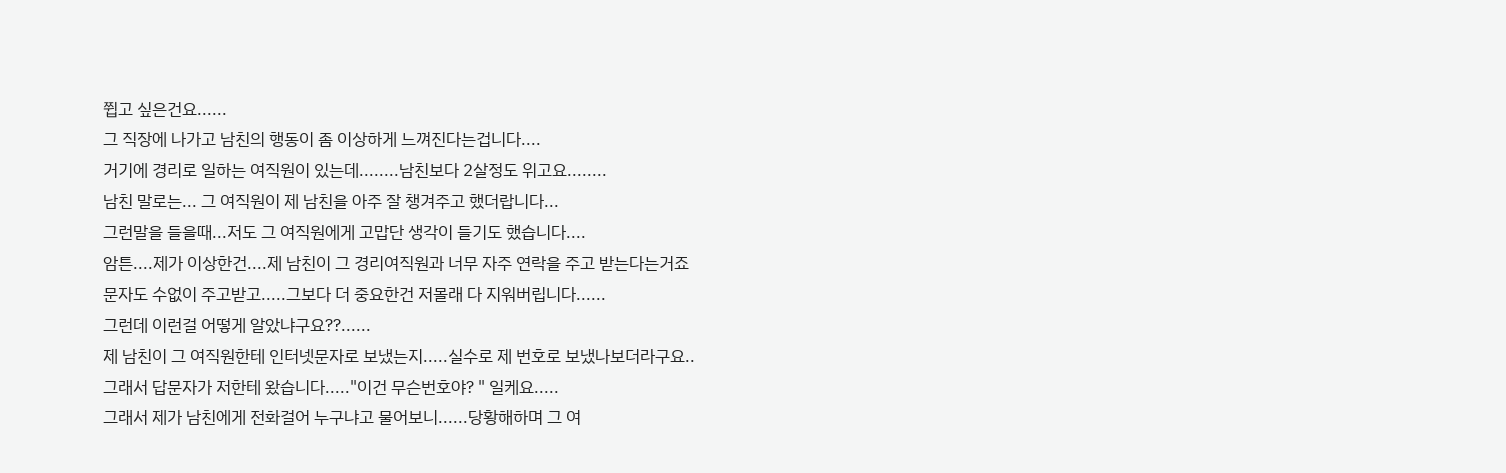쮭고 싶은건요......
그 직장에 나가고 남친의 행동이 좀 이상하게 느껴진다는겁니다....
거기에 경리로 일하는 여직원이 있는데........남친보다 2살정도 위고요........
남친 말로는... 그 여직원이 제 남친을 아주 잘 챙겨주고 했더랍니다...
그런말을 들을때...저도 그 여직원에게 고맙단 생각이 들기도 했습니다....
암튼....제가 이상한건....제 남친이 그 경리여직원과 너무 자주 연락을 주고 받는다는거죠
문자도 수없이 주고받고.....그보다 더 중요한건 저몰래 다 지워버립니다......
그런데 이런걸 어떻게 알았냐구요??......
제 남친이 그 여직원한테 인터넷문자로 보냈는지.....실수로 제 번호로 보냈나보더라구요..
그래서 답문자가 저한테 왔습니다....."이건 무슨번호야? " 일케요.....
그래서 제가 남친에게 전화걸어 누구냐고 물어보니......당황해하며 그 여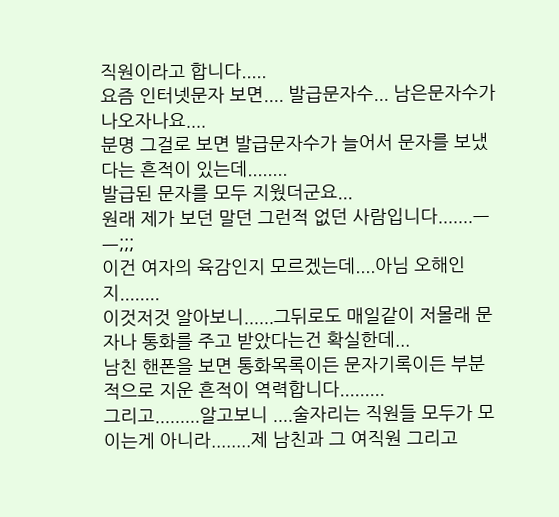직원이라고 합니다.....
요즘 인터넷문자 보면.... 발급문자수... 남은문자수가 나오자나요....
분명 그걸로 보면 발급문자수가 늘어서 문자를 보냈다는 흔적이 있는데........
발급된 문자를 모두 지웠더군요...
원래 제가 보던 말던 그런적 없던 사람입니다.......ㅡㅡ;;;
이건 여자의 육감인지 모르겠는데....아님 오해인지........
이것저것 알아보니......그뒤로도 매일같이 저몰래 문자나 통화를 주고 받았다는건 확실한데...
남친 핸폰을 보면 통화목록이든 문자기록이든 부분적으로 지운 흔적이 역력합니다.........
그리고.........알고보니 ....술자리는 직원들 모두가 모이는게 아니라........제 남친과 그 여직원 그리고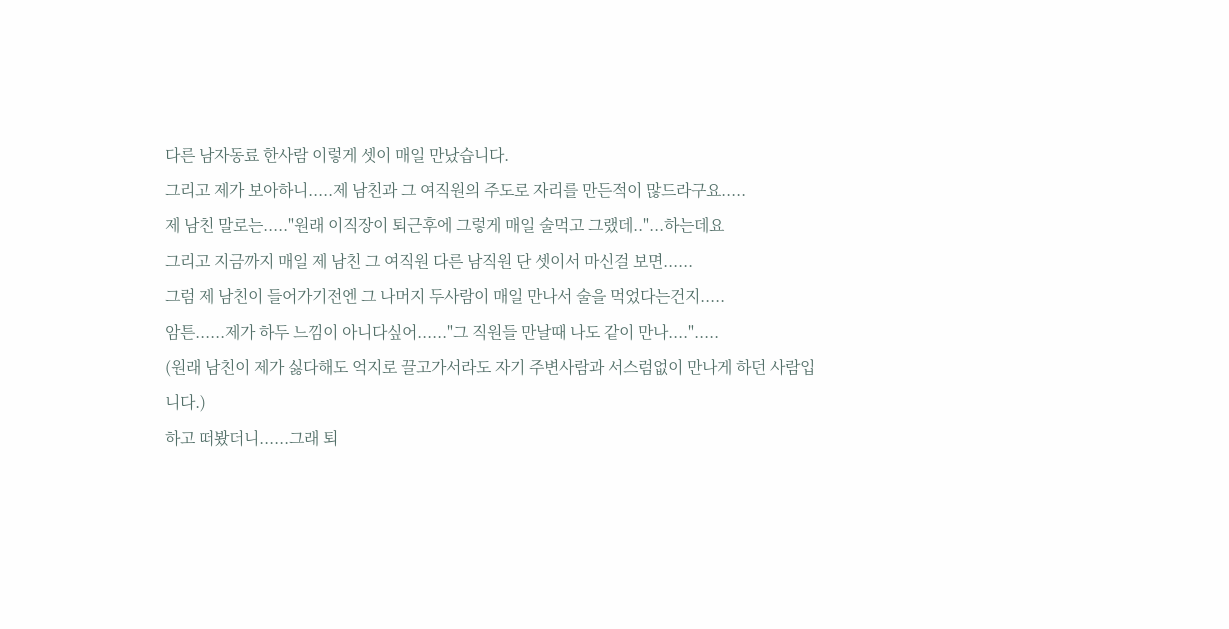다른 남자동료 한사람 이렇게 셋이 매일 만났습니다.
그리고 제가 보아하니.....제 남친과 그 여직원의 주도로 자리를 만든적이 많드라구요.....
제 남친 말로는....."원래 이직장이 퇴근후에 그렇게 매일 술먹고 그랬데.."...하는데요
그리고 지금까지 매일 제 남친 그 여직원 다른 남직원 단 셋이서 마신걸 보면......
그럼 제 남친이 들어가기전엔 그 나머지 두사람이 매일 만나서 술을 먹었다는건지.....
암튼......제가 하두 느낌이 아니다싶어......"그 직원들 만날때 나도 같이 만나....".....
(원래 남친이 제가 싫다해도 억지로 끌고가서라도 자기 주변사람과 서스럼없이 만나게 하던 사람입니다.)
하고 떠봤더니......그래 퇴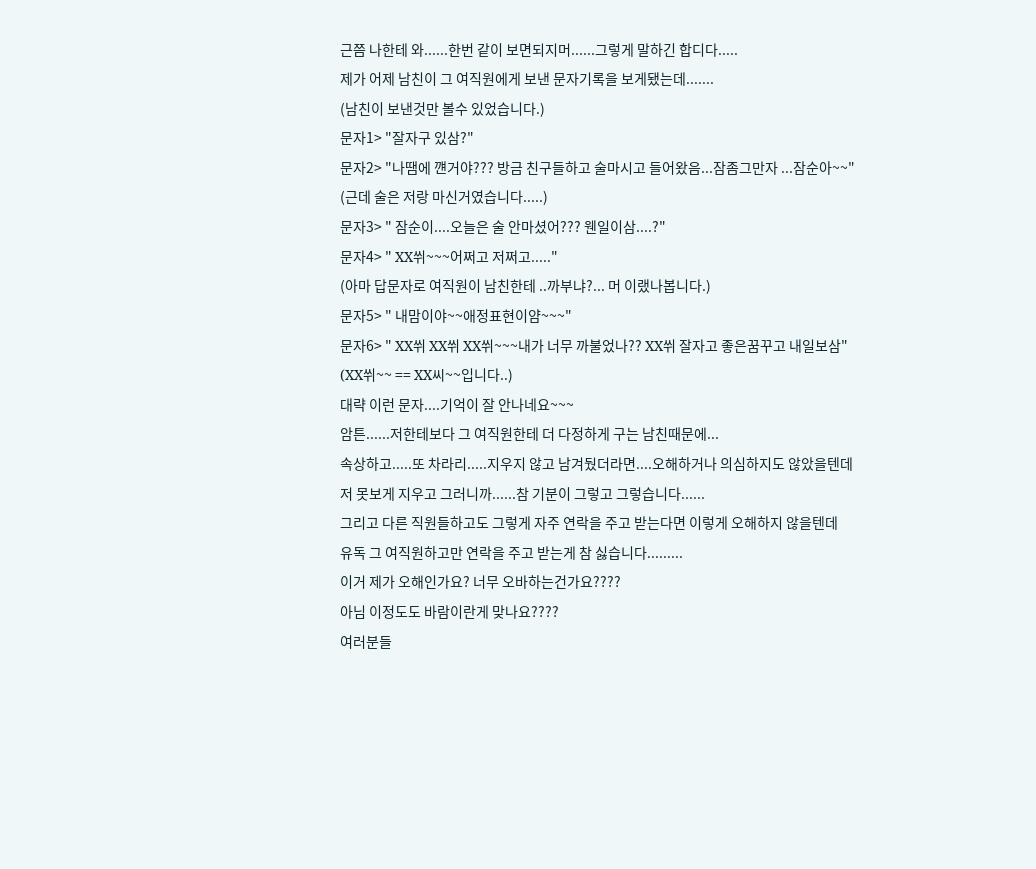근쯤 나한테 와......한번 같이 보면되지머......그렇게 말하긴 합디다.....
제가 어제 남친이 그 여직원에게 보낸 문자기록을 보게됐는데.......
(남친이 보낸것만 볼수 있었습니다.)
문자1> "잘자구 있삼?"
문자2> "나땜에 꺤거야??? 방금 친구들하고 술마시고 들어왔음...잠좀그만자 ...잠순아~~"
(근데 술은 저랑 마신거였습니다.....)
문자3> " 잠순이....오늘은 술 안마셨어??? 웬일이삼....?"
문자4> " XX쒸~~~어쩌고 저쩌고....."
(아마 답문자로 여직원이 남친한테 ..까부냐?... 머 이랬나봅니다.)
문자5> " 내맘이야~~애정표현이얌~~~"
문자6> " XX쒸 XX쒸 XX쒸~~~내가 너무 까불었나?? XX쒸 잘자고 좋은꿈꾸고 내일보삼"
(XX쒸~~ == XX씨~~입니다..)
대략 이런 문자....기억이 잘 안나네요~~~
암튼......저한테보다 그 여직원한테 더 다정하게 구는 남친때문에...
속상하고.....또 차라리.....지우지 않고 남겨뒀더라면....오해하거나 의심하지도 않았을텐데
저 못보게 지우고 그러니까......참 기분이 그렇고 그렇습니다......
그리고 다른 직원들하고도 그렇게 자주 연락을 주고 받는다면 이렇게 오해하지 않을텐데
유독 그 여직원하고만 연락을 주고 받는게 참 싫습니다.........
이거 제가 오해인가요? 너무 오바하는건가요????
아님 이정도도 바람이란게 맞나요????
여러분들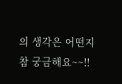의 생각은 어떤지 참 궁금해요~~!!